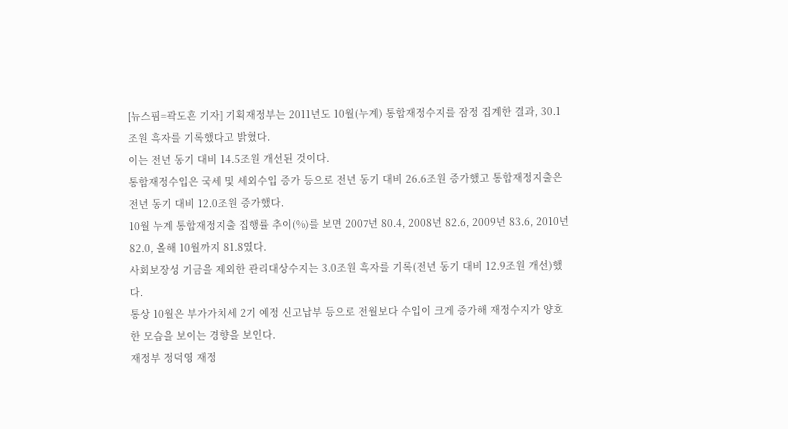[뉴스핌=곽도흔 기자] 기획재정부는 2011년도 10월(누계) 통합재정수지를 잠정 집계한 결과, 30.1조원 흑자를 기록했다고 밝혔다.
이는 전년 동기 대비 14.5조원 개선된 것이다.
통합재정수입은 국세 및 세외수입 증가 등으로 전년 동기 대비 26.6조원 증가했고 통합재정지출은 전년 동기 대비 12.0조원 증가했다.
10월 누계 통합재정지출 집행률 추이(%)를 보면 2007년 80.4, 2008년 82.6, 2009년 83.6, 2010년 82.0, 올해 10월까지 81.8였다.
사회보장성 기금을 제외한 관리대상수지는 3.0조원 흑자를 기록(전년 동기 대비 12.9조원 개선)했다.
통상 10월은 부가가치세 2기 예정 신고납부 등으로 전월보다 수입이 크게 증가해 재정수지가 양호한 모습을 보이는 경향을 보인다.
재정부 정덕영 재정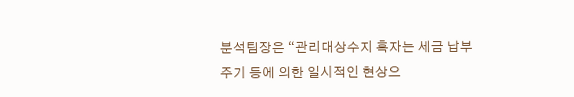분석팀장은 “관리대상수지 흑자는 세금 납부주기 등에 의한 일시적인 현상으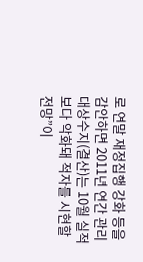로 연말 재정집행 강화 등을 감안하면 2011년 연간 관리대상수지(결산)는 10월 실적보다 악화돼 적자를 시현할 전망”이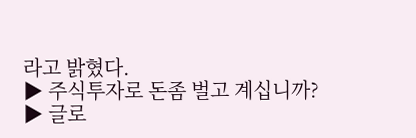라고 밝혔다.
▶ 주식투자로 돈좀 벌고 계십니까?
▶ 글로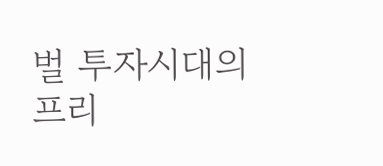벌 투자시대의 프리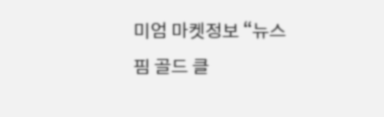미엄 마켓정보 “뉴스핌 골드 클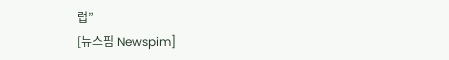럽”
[뉴스핌 Newspim]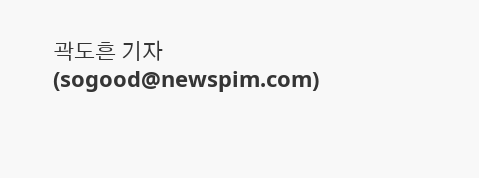곽도흔 기자 (sogood@newspim.com)